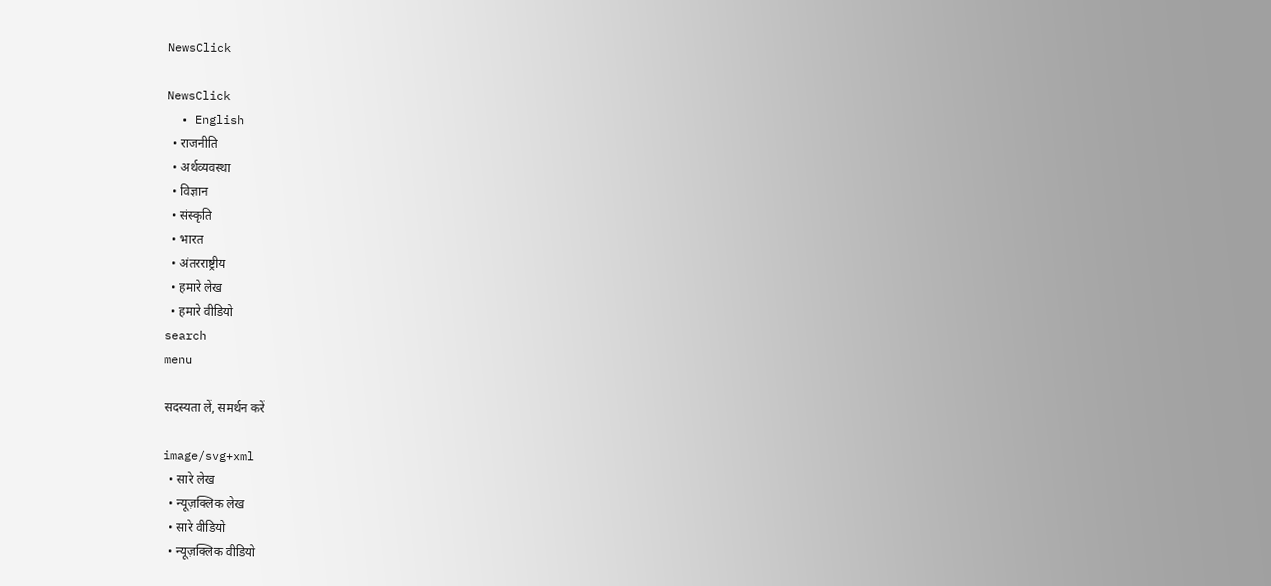NewsClick

NewsClick
  • English
  • राजनीति
  • अर्थव्यवस्था
  • विज्ञान
  • संस्कृति
  • भारत
  • अंतरराष्ट्रीय
  • हमारे लेख
  • हमारे वीडियो
search
menu

सदस्यता लें, समर्थन करें

image/svg+xml
  • सारे लेख
  • न्यूज़क्लिक लेख
  • सारे वीडियो
  • न्यूज़क्लिक वीडियो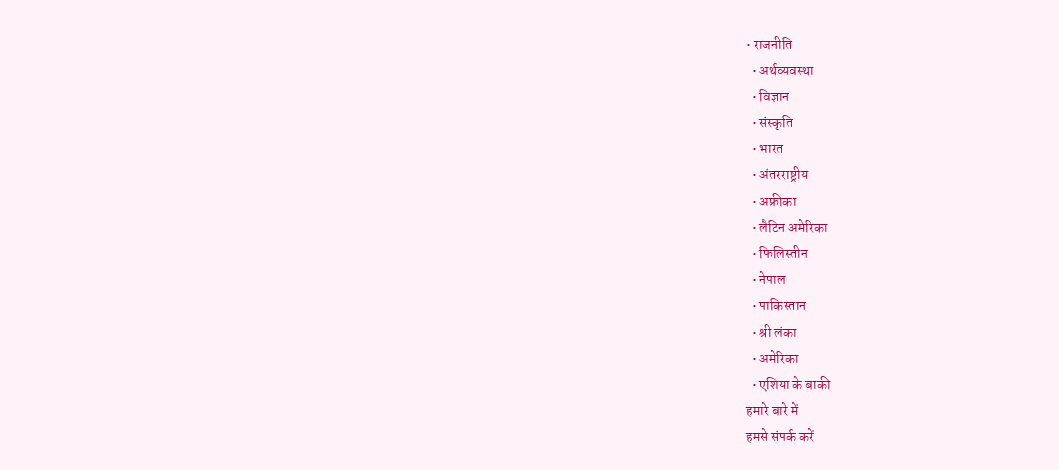• राजनीति
  • अर्थव्यवस्था
  • विज्ञान
  • संस्कृति
  • भारत
  • अंतरराष्ट्रीय
  • अफ्रीका
  • लैटिन अमेरिका
  • फिलिस्तीन
  • नेपाल
  • पाकिस्तान
  • श्री लंका
  • अमेरिका
  • एशिया के बाकी
हमारे बारे में
हमसे संपर्क करें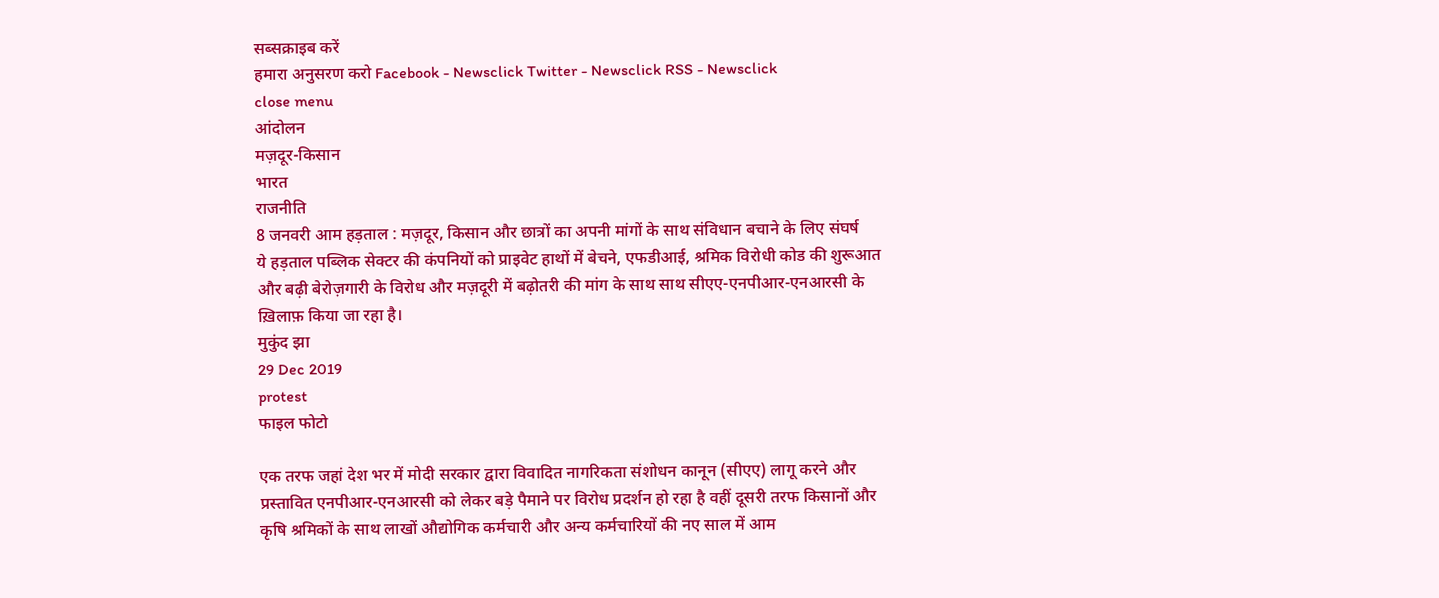सब्सक्राइब करें
हमारा अनुसरण करो Facebook - Newsclick Twitter - Newsclick RSS - Newsclick
close menu
आंदोलन
मज़दूर-किसान
भारत
राजनीति
8 जनवरी आम हड़ताल : मज़दूर, किसान और छात्रों का अपनी मांगों के साथ संविधान बचाने के लिए संघर्ष
ये हड़ताल पब्लिक सेक्टर की कंपनियों को प्राइवेट हाथों में बेचने, एफडीआई, श्रमिक विरोधी कोड की शुरूआत और बढ़ी बेरोज़गारी के विरोध और मज़दूरी में बढ़ोतरी की मांग के साथ साथ सीएए-एनपीआर-एनआरसी के ख़िलाफ़ किया जा रहा है।
मुकुंद झा
29 Dec 2019
protest
फाइल फोटो

एक तरफ जहां देश भर में मोदी सरकार द्वारा विवादित नागरिकता संशोधन कानून (सीएए) लागू करने और प्रस्तावित एनपीआर-एनआरसी को लेकर बड़े पैमाने पर विरोध प्रदर्शन हो रहा है वहीं दूसरी तरफ किसानों और कृषि श्रमिकों के साथ लाखों औद्योगिक कर्मचारी और अन्य कर्मचारियों की नए साल में आम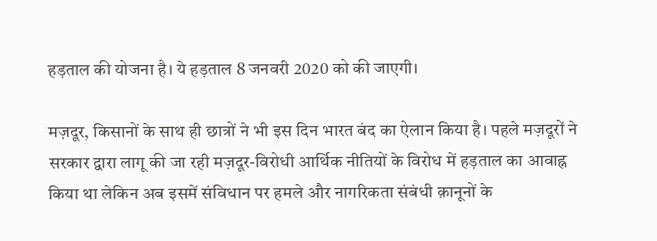हड़ताल की योजना है। ये हड़ताल 8 जनवरी 2020 को की जाएगी।

मज़दूर, किसानों के साथ ही छात्रों ने भी इस दिन भारत बंद का ऐलान किया है। पहले मज़दूरों ने सरकार द्वारा लागू की जा रही मज़दूर-विरोधी आर्थिक नीतियों के विरोध में हड़ताल का आवाह्न किया था लेकिन अब इसमें संविधान पर हमले और नागरिकता संबंधी क़ानूनों के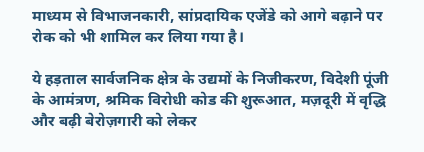माध्यम से विभाजनकारी, सांप्रदायिक एजेंडे को आगे बढ़ाने पर रोक को भी शामिल कर लिया गया है।

ये हड़ताल सार्वजनिक क्षेत्र के उद्यमों के निजीकरण, विदेशी पूंजी के आमंत्रण, श्रमिक विरोधी कोड की शुरूआत, मज़दूरी में वृद्धि और बढ़ी बेरोज़गारी को लेकर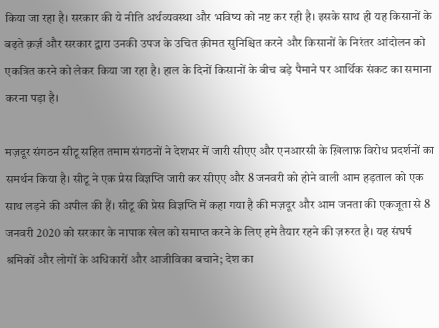किया जा रहा है। सरकार की ये नीति अर्थव्यवस्था और भविष्य को नष्ट कर रही है। इसके साथ ही यह किसानों के बढ़ते क़र्ज़ और सरकार द्वारा उनकी उपज के उचित क़ीमत सुनिश्चित करने और किसानों के निरंतर आंदोलन को एकत्रित करने को लेकर किया जा रहा है। हाल के दिनों किसानों के बीच बड़े पैमाने पर आर्थिक संकट का समाना करना पड़ा है।

मज़दूर संगठन सीटू सहित तमाम संगठनों ने देशभर में जारी सीएए और एनआरसी के ख़िलाफ़ विरोध प्रदर्शनों का समर्थन किया है। सीटू ने एक प्रेस विज्ञप्ति जारी कर सीएए और 8 जनवरी को होने वाली आम हड़ताल को एक साथ लड़ने की अपील की हैं। सीटू की प्रेस विज्ञप्ति में कहा गया है की मज़दूर और आम जनता की एकजूता से 8 जनवरी 2020 को सरकार के नापाक खेल को समाप्त करने के लिए हमे तैयार रहने की ज़रुरत है। यह संघर्ष श्रमिकों और लोगों के अधिकारों और आजीविका बचाने; देश का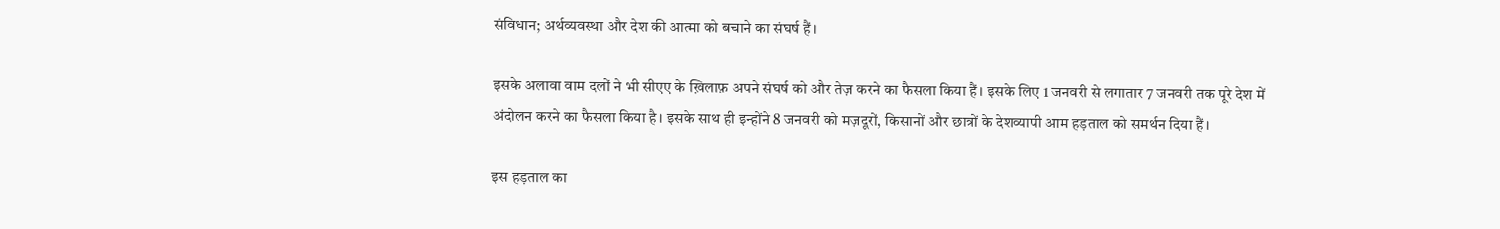संविधान; अर्थव्यवस्था और देश की आत्मा को बचाने का संघर्ष हैं।

इसके अलावा वाम दलों ने भी सीएए के ख़िलाफ़ अपने संघर्ष को और तेज़ करने का फैसला किया हैं। इसके लिए 1 जनवरी से लगातार 7 जनवरी तक पूरे देश में अंदोलन करने का फैसला किया है। इसके साथ ही इन्होंने 8 जनवरी को मज़दूरों, किसानों और छात्रों के देशव्यापी आम हड़ताल को समर्थन दिया हैं।

इस हड़ताल का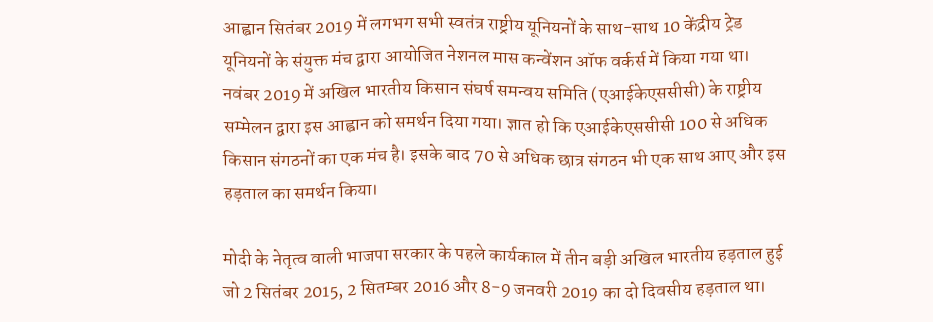आह्वान सितंबर 2019 में लगभग सभी स्वतंत्र राष्ट्रीय यूनियनों के साथ-साथ 10 केंद्रीय ट्रेड यूनियनों के संयुक्त मंच द्वारा आयोजित नेशनल मास कन्वेंशन ऑफ वर्कर्स में किया गया था। नवंबर 2019 में अखिल भारतीय किसान संघर्ष समन्वय समिति (एआईकेएससीसी) के राष्ट्रीय सम्मेलन द्वारा इस आह्वान को समर्थन दिया गया। ज्ञात हो कि एआईकेएससीसी 100 से अधिक किसान संगठनों का एक मंच है। इसके बाद 70 से अधिक छात्र संगठन भी एक साथ आए और इस हड़ताल का समर्थन किया।

मोदी के नेतृत्व वाली भाजपा सरकार के पहले कार्यकाल में तीन बड़ी अखिल भारतीय हड़ताल हुई जो 2 सितंबर 2015, 2 सितम्बर 2016 और 8-9 जनवरी 2019 का दो दिवसीय हड़ताल था।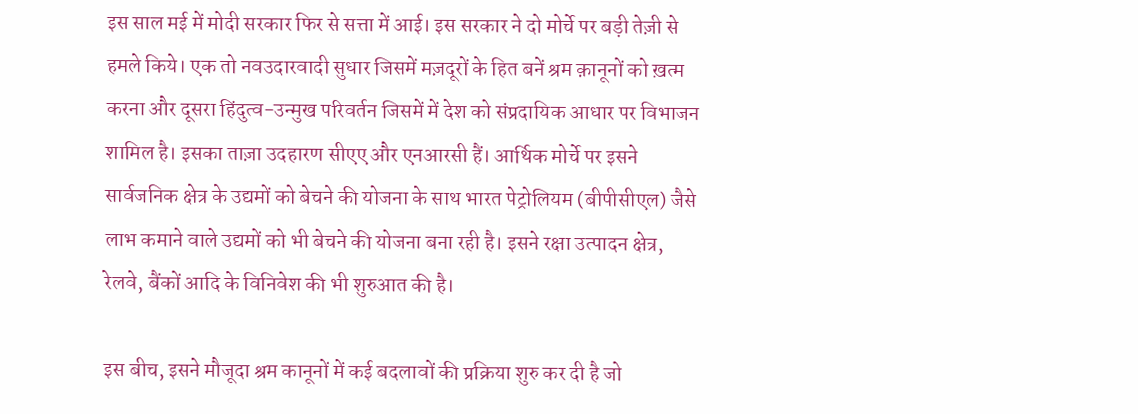इस साल मई में मोदी सरकार फिर से सत्ता में आई। इस सरकार ने दो मोर्चे पर बड़ी तेज़ी से हमले किये। एक तो नवउदारवादी सुधार जिसमें मज़दूरों के हित बनें श्रम क़ानूनों को ख़त्म करना और दूसरा हिंदुत्व-उन्मुख परिवर्तन जिसमें में देश को संप्रदायिक आधार पर विभाजन शामिल है। इसका ताज़ा उदहारण सीएए और एनआरसी हैं। आर्थिक मोर्चे पर इसने सार्वजनिक क्षेत्र के उद्यमों को बेचने की योजना के साथ भारत पेट्रोलियम (बीपीसीएल) जैसे लाभ कमाने वाले उद्यमों को भी बेचने की योजना बना रही है। इसने रक्षा उत्पादन क्षेत्र, रेलवे, बैंकों आदि के विनिवेश की भी शुरुआत की है।

इस बीच, इसने मौजूदा श्रम कानूनों में कई बदलावों की प्रक्रिया शुरु कर दी है जो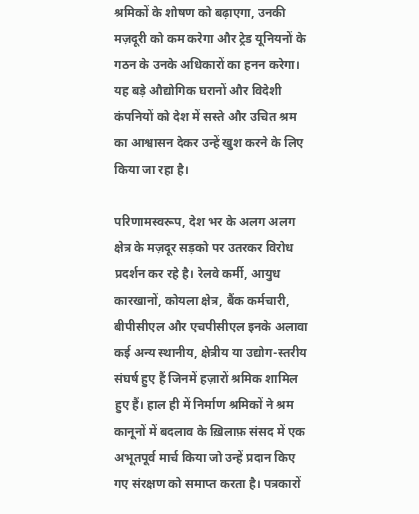श्रमिकों के शोषण को बढ़ाएगा, उनकी मज़दूरी को कम करेगा और ट्रेड यूनियनों के गठन के उनके अधिकारों का हनन करेगा। यह बड़े औद्योगिक घरानों और विदेशी कंपनियों को देश में सस्ते और उचित श्रम का आश्वासन देकर उन्हें खुश करने के लिए किया जा रहा है।

परिणामस्वरूप, देश भर के अलग अलग क्षेत्र के मज़दूर सड़को पर उतरकर विरोध प्रदर्शन कर रहे है। रेलवे कर्मी, आयुध कारखानों, कोयला क्षेत्र, बैंक कर्मचारी, बीपीसीएल और एचपीसीएल इनके अलावा कई अन्य स्थानीय, क्षेत्रीय या उद्योग-स्तरीय संघर्ष हुए हैं जिनमें हज़ारों श्रमिक शामिल हुए हैं। हाल ही में निर्माण श्रमिकों ने श्रम कानूनों में बदलाव के ख़िलाफ़ संसद में एक अभूतपूर्व मार्च किया जो उन्हें प्रदान किए गए संरक्षण को समाप्त करता है। पत्रकारों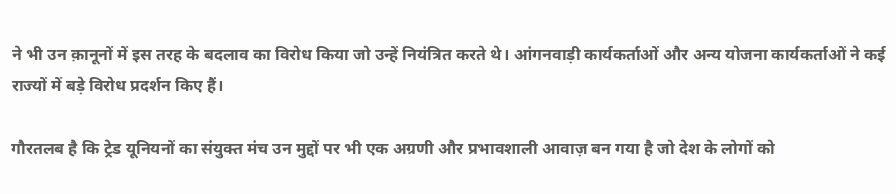ने भी उन क़ानूनों में इस तरह के बदलाव का विरोध किया जो उन्हें नियंत्रित करते थे। आंगनवाड़ी कार्यकर्ताओं और अन्य योजना कार्यकर्ताओं ने कई राज्यों में बड़े विरोध प्रदर्शन किए हैं।

गौरतलब है कि ट्रेड यूनियनों का संयुक्त मंच उन मुद्दों पर भी एक अग्रणी और प्रभावशाली आवाज़ बन गया है जो देश के लोगों को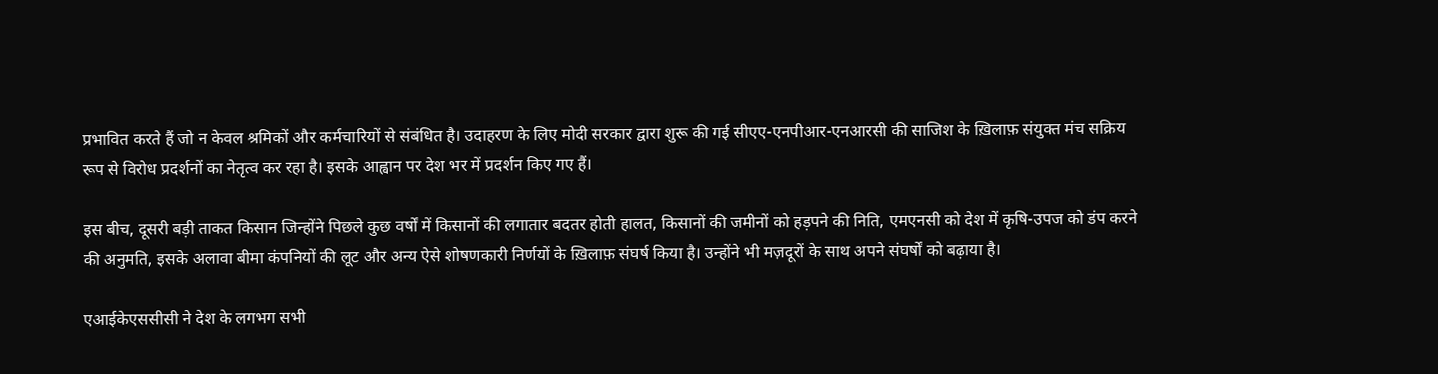प्रभावित करते हैं जो न केवल श्रमिकों और कर्मचारियों से संबंधित है। उदाहरण के लिए मोदी सरकार द्वारा शुरू की गई सीएए-एनपीआर-एनआरसी की साजिश के ख़िलाफ़ संयुक्त मंच सक्रिय रूप से विरोध प्रदर्शनों का नेतृत्व कर रहा है। इसके आह्वान पर देश भर में प्रदर्शन किए गए हैं।

इस बीच, दूसरी बड़ी ताकत किसान जिन्होंने पिछले कुछ वर्षों में किसानों की लगातार बदतर होती हालत, किसानों की जमीनों को हड़पने की निति, एमएनसी को देश में कृषि-उपज को डंप करने की अनुमति, इसके अलावा बीमा कंपनियों की लूट और अन्य ऐसे शोषणकारी निर्णयों के ख़िलाफ़ संघर्ष किया है। उन्होंने भी मज़दूरों के साथ अपने संघर्षों को बढ़ाया है।

एआईकेएससीसी ने देश के लगभग सभी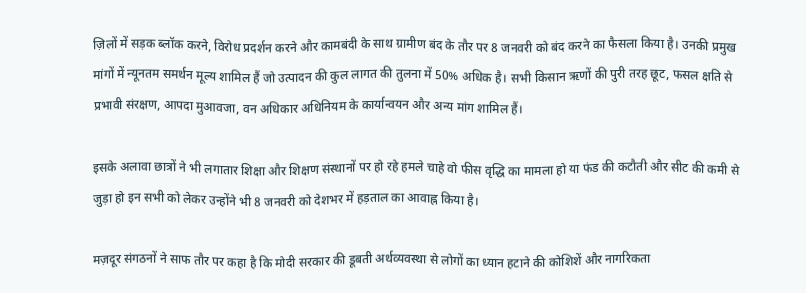ज़िलों में सड़क ब्लॉक करने, विरोध प्रदर्शन करने और कामबंदी के साथ ग्रामीण बंद के तौर पर 8 जनवरी को बंद करने का फैसला किया है। उनकी प्रमुख मांगों में न्यूनतम समर्थन मूल्य शामिल हैं जो उत्पादन की कुल लागत की तुलना में 50% अधिक है। सभी किसान ऋणों की पुरी तरह छूट, फसल क्षति से प्रभावी संरक्षण, आपदा मुआवजा, वन अधिकार अधिनियम के कार्यान्वयन और अन्य मांग शामिल हैं।

इसके अलावा छात्रों ने भी लगातार शिक्षा और शिक्षण संस्थानों पर हो रहे हमले चाहे वो फीस वृद्धि का मामला हो या फंड की कटौती और सीट की कमी से जुड़ा हो इन सभी को लेकर उन्होंने भी 8 जनवरी को देशभर में हड़ताल का आवाह्न किया है।

मज़दूर संगठनों ने साफ तौर पर कहा है कि मोदी सरकार की डूबती अर्थव्यवस्था से लोगों का ध्यान हटाने की कोशिशें और नागरिकता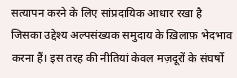सत्यापन करने के लिए सांप्रदायिक आधार रखा है जिसका उद्देश्य अल्पसंख्यक समुदाय के ख़िलाफ़ भेदभाव करना हैं। इस तरह की नीतियां केवल मज़दूरों के संघर्षो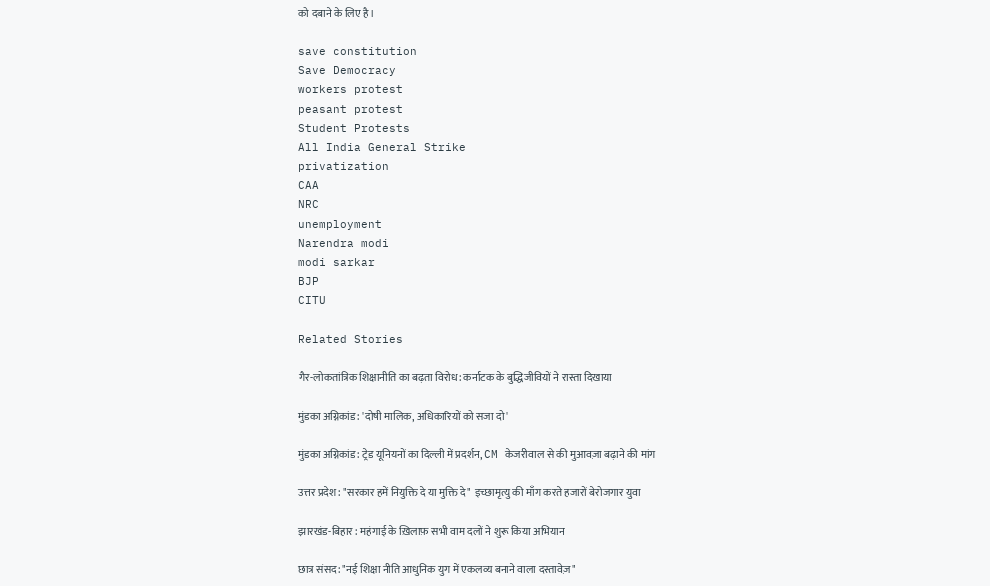को दबाने के लिए है।

save constitution
Save Democracy
workers protest
peasant protest
Student Protests
All India General Strike
privatization
CAA
NRC
unemployment
Narendra modi
modi sarkar
BJP
CITU

Related Stories

गैर-लोकतांत्रिक शिक्षानीति का बढ़ता विरोध: कर्नाटक के बुद्धिजीवियों ने रास्ता दिखाया

मुंडका अग्निकांड: 'दोषी मालिक, अधिकारियों को सजा दो'

मुंडका अग्निकांड: ट्रेड यूनियनों का दिल्ली में प्रदर्शन, CM केजरीवाल से की मुआवज़ा बढ़ाने की मांग

उत्तर प्रदेश: "सरकार हमें नियुक्ति दे या मुक्ति दे"  इच्छामृत्यु की माँग करते हजारों बेरोजगार युवा

झारखंड-बिहार : महंगाई के ख़िलाफ़ सभी वाम दलों ने शुरू किया अभियान

छात्र संसद: "नई शिक्षा नीति आधुनिक युग में एकलव्य बनाने वाला दस्तावेज़"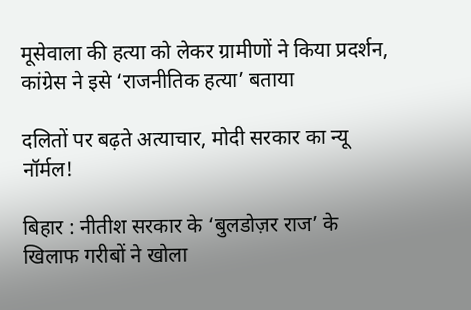मूसेवाला की हत्या को लेकर ग्रामीणों ने किया प्रदर्शन, कांग्रेस ने इसे ‘राजनीतिक हत्या’ बताया

दलितों पर बढ़ते अत्याचार, मोदी सरकार का न्यू नॉर्मल!

बिहार : नीतीश सरकार के ‘बुलडोज़र राज’ के खिलाफ गरीबों ने खोला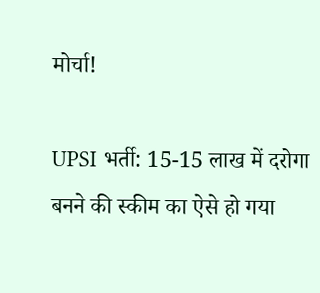मोर्चा!

UPSI भर्ती: 15-15 लाख में दरोगा बनने की स्कीम का ऐसे हो गया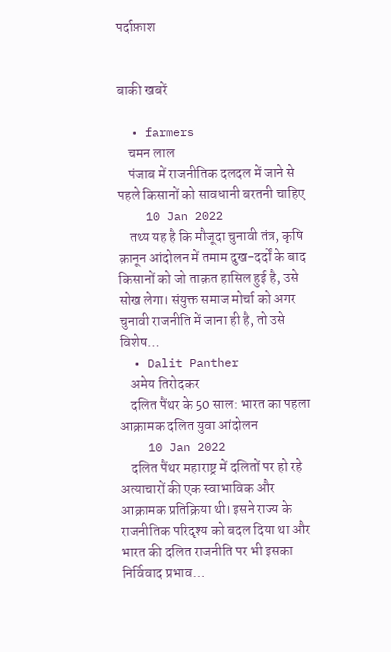पर्दाफ़ाश


बाकी खबरें

  • farmers
    चमन लाल
    पंजाब में राजनीतिक दलदल में जाने से पहले किसानों को सावधानी बरतनी चाहिए
    10 Jan 2022
    तथ्य यह है कि मौजूदा चुनावी तंत्र, कृषि क़ानून आंदोलन में तमाम दुख-दर्दों के बाद किसानों को जो ताक़त हासिल हुई है, उसे सोख लेगा। संयुक्त समाज मोर्चा को अगर चुनावी राजनीति में जाना ही है, तो उसे विशेष…
  • Dalit Panther
    अमेय तिरोदकर
    दलित पैंथर के 50 साल: भारत का पहला आक्रामक दलित युवा आंदोलन
    10 Jan 2022
    दलित पैंथर महाराष्ट्र में दलितों पर हो रहे अत्याचारों की एक स्वाभाविक और आक्रामक प्रतिक्रिया थी। इसने राज्य के राजनीतिक परिदृश्य को बदल दिया था और भारत की दलित राजनीति पर भी इसका निर्विवाद प्रभाव…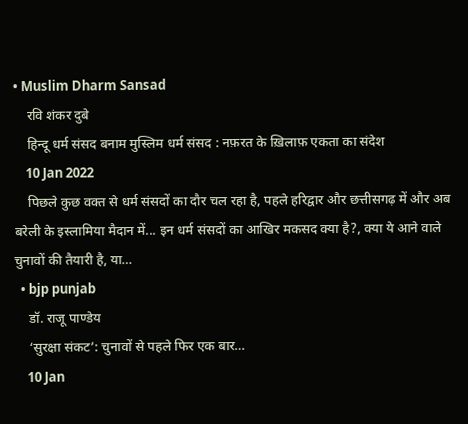• Muslim Dharm Sansad
    रवि शंकर दुबे
    हिन्दू धर्म संसद बनाम मुस्लिम धर्म संसद : नफ़रत के ख़िलाफ़ एकता का संदेश
    10 Jan 2022
    पिछले कुछ वक्त से धर्म संसदों का दौर चल रहा है, पहले हरिद्वार और छत्तीसगढ़ में और अब बरेली के इस्लामिया मैदान में... इन धर्म संसदों का आखिर मकसद क्या है?, क्या ये आने वाले चुनावों की तैयारी है, या…
  • bjp punjab
    डॉ. राजू पाण्डेय
    ‘सुरक्षा संकट’: चुनावों से पहले फिर एक बार…
    10 Jan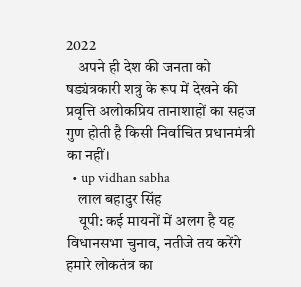2022
    अपने ही देश की जनता को षड्यंत्रकारी शत्रु के रूप में देखने की प्रवृत्ति अलोकप्रिय तानाशाहों का सहज गुण होती है किसी निर्वाचित प्रधानमंत्री का नहीं।
  • up vidhan sabha
    लाल बहादुर सिंह
    यूपी: कई मायनों में अलग है यह विधानसभा चुनाव, नतीजे तय करेंगे हमारे लोकतंत्र का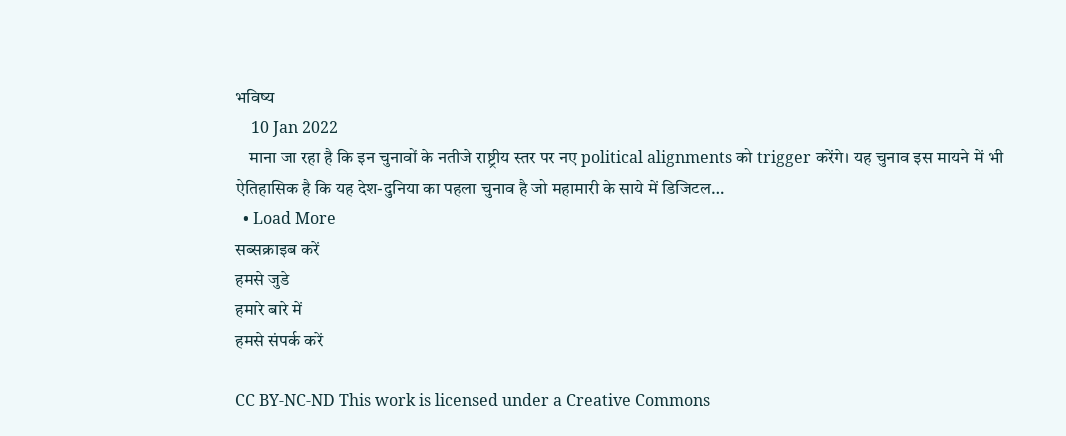भविष्य
    10 Jan 2022
    माना जा रहा है कि इन चुनावों के नतीजे राष्ट्रीय स्तर पर नए political alignments को trigger करेंगे। यह चुनाव इस मायने में भी ऐतिहासिक है कि यह देश-दुनिया का पहला चुनाव है जो महामारी के साये में डिजिटल…
  • Load More
सब्सक्राइब करें
हमसे जुडे
हमारे बारे में
हमसे संपर्क करें

CC BY-NC-ND This work is licensed under a Creative Commons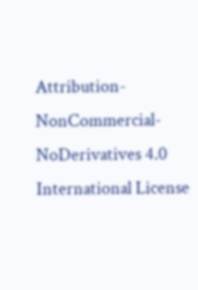Attribution-NonCommercial-NoDerivatives 4.0 International License